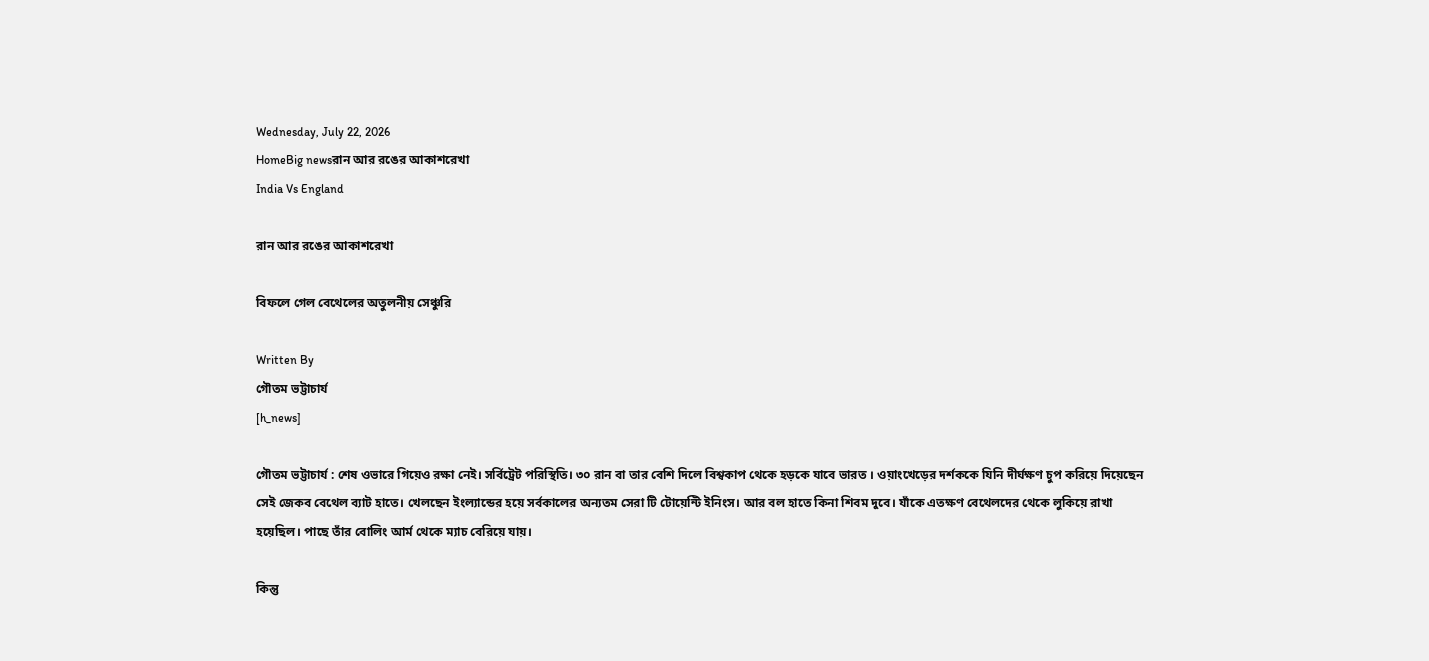Wednesday, July 22, 2026
HomeBig newsরান আর রঙের আকাশরেখা
India Vs England

রান আর রঙের আকাশরেখা

বিফলে গেল বেথেলের অতুলনীয় সেঞ্চুরি

Written By
গৌতম ভট্টাচার্য
[h_news]

গৌতম ভট্টাচার্য : শেষ ওভারে গিয়েও রক্ষা নেই। সর্বিট্রেট পরিস্থিতি। ৩০ রান বা তার বেশি দিলে বিশ্বকাপ থেকে হড়কে যাবে ভারত । ওয়াংখেড়ের দর্শককে যিনি দীর্ঘক্ষণ চুপ করিয়ে দিয়েছেন সেই জেকব বেথেল ব্যাট হাতে। খেলছেন ইংল্যান্ডের হয়ে সর্বকালের অন্যতম সেরা টি টোয়েন্টি ইনিংস। আর বল হাতে কিনা শিবম দুবে। যাঁকে এতক্ষণ বেথেলদের থেকে লুকিয়ে রাখা হয়েছিল। পাছে তাঁর বোলিং আর্ম থেকে ম্যাচ বেরিয়ে যায়।

কিন্তু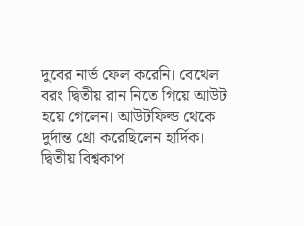দুবের নার্ভ ফেল করেনি। বেথেল বরং দ্বিতীয় রান নিতে গিয়ে আউট হয়ে গেলেন। আউটফিল্ড থেকে দুর্দান্ত থ্রো করেছিলেন হার্দিক। দ্বিতীয় বিশ্বকাপ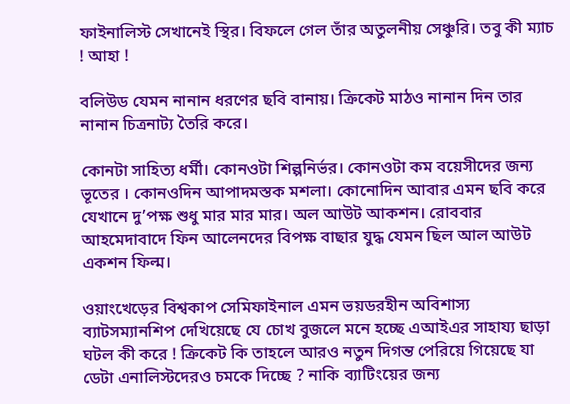ফাইনালিস্ট সেখানেই স্থির। বিফলে গেল তাঁর অতুলনীয় সেঞ্চুরি। তবু কী ম্যাচ ! আহা !

বলিউড যেমন নানান ধরণের ছবি বানায়। ক্রিকেট মাঠও নানান দিন তার নানান চিত্রনাট্য তৈরি করে।

কোনটা সাহিত্য ধর্মী। কোনওটা শিল্পনির্ভর। কোনওটা কম বয়েসীদের জন্য ভূতের । কোনওদিন আপাদমস্তক মশলা। কোনোদিন আবার এমন ছবি করে যেখানে দু’পক্ষ শুধু মার মার মার। অল আউট আকশন। রোববার আহমেদাবাদে ফিন আলেনদের বিপক্ষ বাছার যুদ্ধ যেমন ছিল আল আউট একশন ফিল্ম।

ওয়াংখেড়ের বিশ্বকাপ সেমিফাইনাল এমন ভয়ডরহীন অবিশাস্য ব্যাটসম্যানশিপ দেখিয়েছে যে চোখ বুজলে মনে হচ্ছে এআইএর সাহায্য ছাড়া ঘটল কী করে ! ক্রিকেট কি তাহলে আরও নতুন দিগন্ত পেরিয়ে গিয়েছে যা ডেটা এনালিস্টদেরও চমকে দিচ্ছে ? নাকি ব্যাটিংয়ের জন্য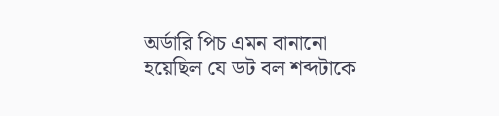অর্ডারি পিচ এমন বানানো হয়েছিল যে ডট বল শব্দটাকে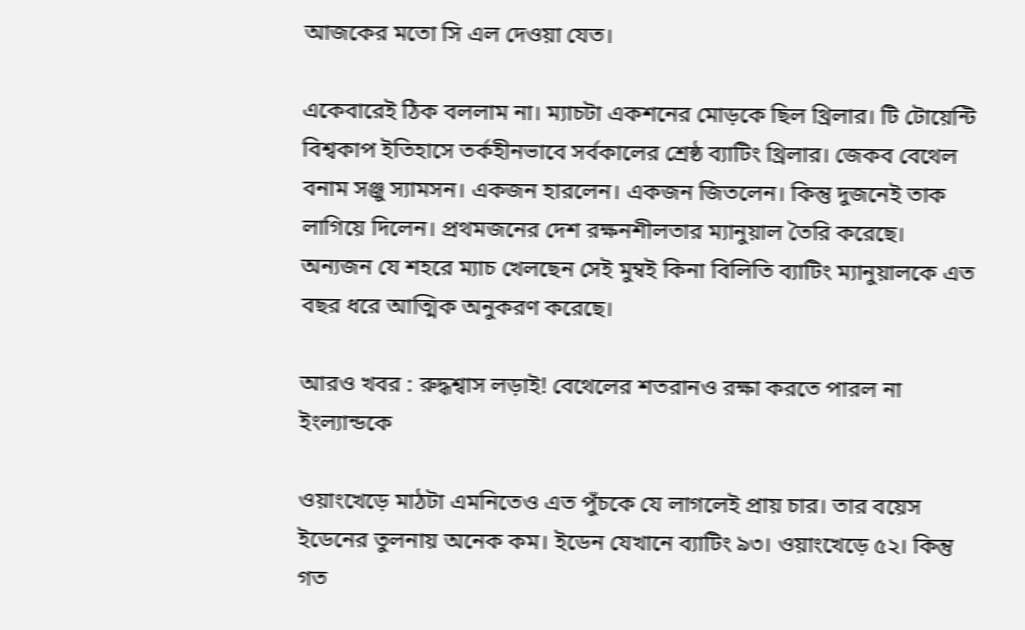আজকের মতো সি এল দেওয়া যেত।

একেবারেই ঠিক বললাম না। ম্যাচটা একশনের মোড়কে ছিল থ্রিলার। টি টোয়েন্টি বিশ্বকাপ ইতিহাসে তর্কহীনভাবে সর্বকালের শ্রেষ্ঠ ব্যাটিং থ্রিলার। জেকব বেথেল বনাম সঞ্জু স্যামসন। একজন হারলেন। একজন জিতলেন। কিন্তু দুজনেই তাক লাগিয়ে দিলেন। প্রথমজনের দেশ রক্ষনশীলতার ম্যানুয়াল তৈরি করেছে। অন্যজন যে শহরে ম্যাচ খেলছেন সেই মুম্বই কিনা বিলিতি ব্যাটিং ম্যানুয়ালকে এত বছর ধরে আত্মিক অনুকরণ করেছে।

আরও খবর : রুদ্ধশ্বাস লড়াই! বেথেলের শতরানও রক্ষা করতে পারল না ইংল্যান্ডকে

ওয়াংখেড়ে মাঠটা এমনিতেও এত পুঁচকে যে লাগলেই প্রায় চার। তার বয়েস ইডেনের তুলনায় অনেক কম। ইডেন যেখানে ব্যাটিং ৯৩। ওয়াংখেড়ে ৫২। কিন্তু গত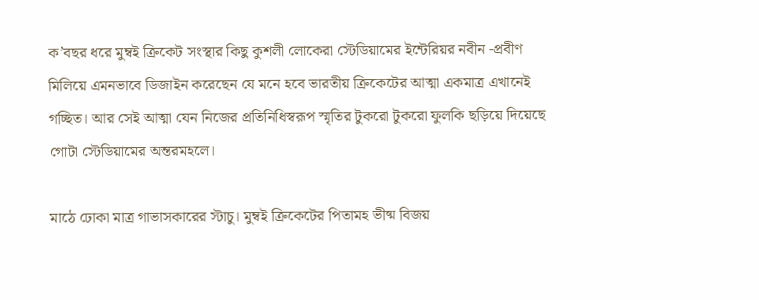ক’বছর ধরে মুম্বই ক্রিকেট সংস্থার কিছু কুশলী লোকেরা স্টেডিয়ামের ইন্টেরিয়র নবীন -প্রবীণ মিলিয়ে এমনভাবে ডিজাইন করেছেন যে মনে হবে ভারতীয় ক্রিকেটের আত্মা একমাত্র এখানেই গচ্ছিত। আর সেই আত্মা যেন নিজের প্রতিনিধিস্বরূপ স্মৃতির টুকরো টুকরো ফুলকি ছড়িয়ে দিয়েছে গোটা স্টেডিয়ামের অন্তরমহলে।

মাঠে ঢোকা মাত্র গাভাসকারের স্টাচু। মুম্বই ক্রিকেটের পিতামহ ভীষ্ম বিজয়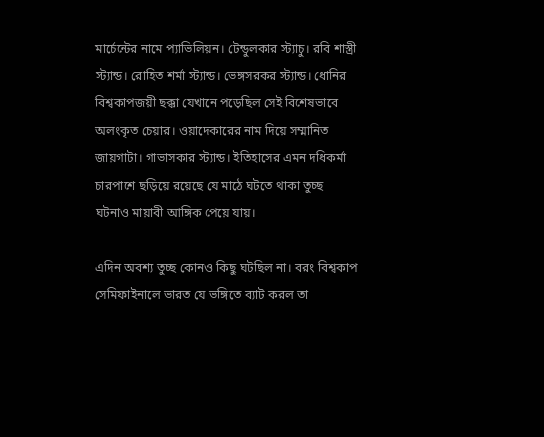মার্চেন্টের নামে প্যাভিলিয়ন। টেন্ডুলকার স্ট্যাচু। রবি শাস্ত্রী স্ট্যান্ড। রোহিত শর্মা স্ট্যান্ড। ভেঙ্গসরকর স্ট্যান্ড। ধোনির বিশ্বকাপজয়ী ছক্কা যেখানে পড়েছিল সেই বিশেষভাবে অলংকৃত চেয়ার। ওয়াদেকারের নাম দিয়ে সম্মানিত জায়গাটা। গাভাসকার স্ট্যান্ড। ইতিহাসের এমন দধিকর্মা চারপাশে ছড়িয়ে রয়েছে যে মাঠে ঘটতে থাকা তুচ্ছ ঘটনাও মায়াবী আঙ্গিক পেয়ে যায়।

এদিন অবশ্য তুচ্ছ কোনও কিছু ঘটছিল না। বরং বিশ্বকাপ সেমিফাইনালে ভারত যে ভঙ্গিতে ব্যাট করল তা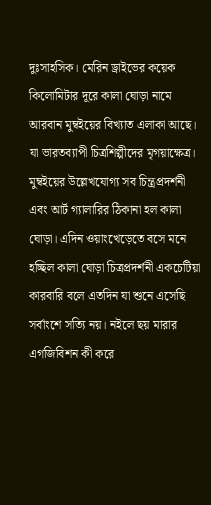দুঃসাহসিক। মেরিন ড্রাইভের কয়েক কিলোমিটার দূরে কালা ঘোড়া নামে আরবান মুম্বইয়ের বিখ্যাত এলাকা আছে। যা ভারতব্যাপী চিত্রশিল্পীদের মৃগয়াক্ষেত্র। মুম্বইয়ের উল্লেখযোগ্য সব চিন্ত্রপ্রদর্শনী এবং আর্ট গ্যালারির ঠিকানা হল কালা ঘোড়া। এদিন ওয়াংখেড়েতে বসে মনে হচ্ছিল কালা ঘোড়া চিত্রপ্রদর্শনী একচেটিয়া কারবারি বলে এতদিন যা শুনে এসেছি সর্বাংশে সত্যি নয়। নইলে ছয় মারার এগজিবিশন কী করে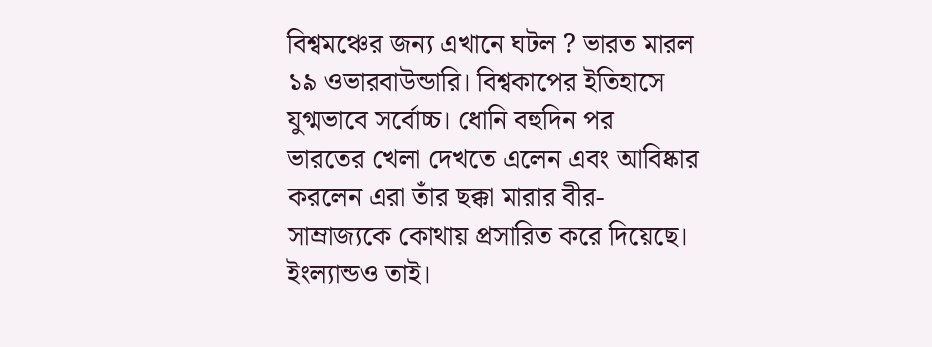বিশ্বমঞ্চের জন্য এখানে ঘটল ? ভারত মারল ১৯ ওভারবাউন্ডারি। বিশ্বকাপের ইতিহাসে যুগ্মভাবে সর্বোচ্চ। ধোনি বহুদিন পর ভারতের খেলা দেখতে এলেন এবং আবিষ্কার করলেন এরা তাঁর ছক্কা মারার বীর-সাম্রাজ্যকে কোথায় প্রসারিত করে দিয়েছে। ইংল্যান্ডও তাই।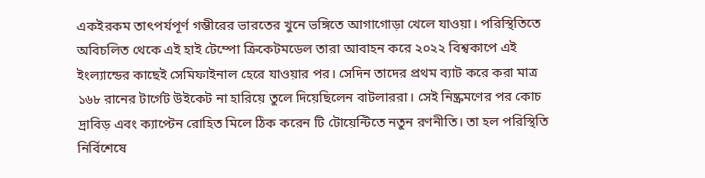একইরকম তাৎপর্যপূর্ণ গম্ভীরের ভারতের খুনে ভঙ্গিতে আগাগোড়া খেলে যাওয়া। পরিস্থিতিতে অবিচলিত থেকে এই হাই টেম্পো ক্রিকেটমডেল তারা আবাহন করে ২০২২ বিশ্বকাপে এই ইংল্যান্ডের কাছেই সেমিফাইনাল হেরে যাওয়ার পর। সেদিন তাদের প্রথম ব্যাট করে করা মাত্র ১৬৮ রানের টার্গেট উইকেট না হারিয়ে তুলে দিয়েছিলেন বাটলাররা। সেই নিষ্ক্রমণের পর কোচ দ্রাবিড় এবং ক্যাপ্টেন রোহিত মিলে ঠিক করেন টি টোয়েন্টিতে নতুন রণনীতি। তা হল পরিস্থিতি নির্বিশেষে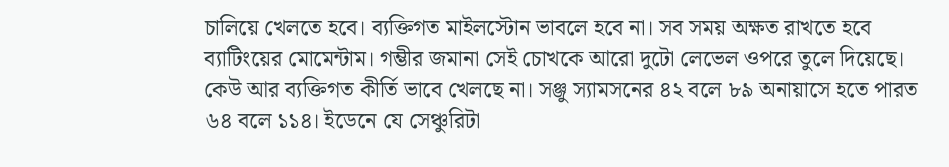চালিয়ে খেলতে হবে। ব্যক্তিগত মাইলস্টোন ভাবলে হবে না। সব সময় অক্ষত রাখতে হবে ব্যাটিংয়ের মোমেন্টাম। গম্ভীর জমানা সেই চোখকে আরো দুটো লেভেল ওপরে তুলে দিয়েছে। কেউ আর ব্যক্তিগত কীর্তি ভাবে খেলছে না। সঞ্জু স্যামসনের ৪২ বলে ৮৯ অনায়াসে হতে পারত ৬৪ বলে ১১৪। ইডেনে যে সেঞ্চুরিটা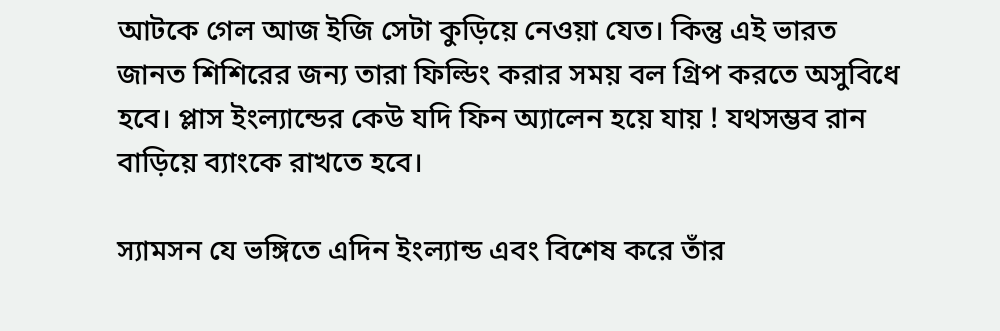আটকে গেল আজ ইজি সেটা কুড়িয়ে নেওয়া যেত। কিন্তু এই ভারত জানত শিশিরের জন্য তারা ফিল্ডিং করার সময় বল গ্রিপ করতে অসুবিধে হবে। প্লাস ইংল্যান্ডের কেউ যদি ফিন অ্যালেন হয়ে যায় ! যথসম্ভব রান বাড়িয়ে ব্যাংকে রাখতে হবে।

স্যামসন যে ভঙ্গিতে এদিন ইংল্যান্ড এবং বিশেষ করে তাঁর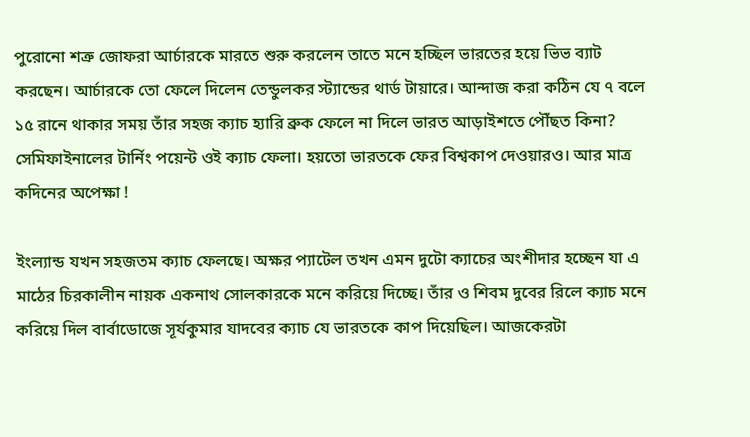পুরোনো শত্রু জোফরা আর্চারকে মারতে শুরু করলেন তাতে মনে হচ্ছিল ভারতের হয়ে ভিভ ব্যাট করছেন। আর্চারকে তো ফেলে দিলেন তেন্ডুলকর স্ট্যান্ডের থার্ড টায়ারে। আন্দাজ করা কঠিন যে ৭ বলে ১৫ রানে থাকার সময় তাঁর সহজ ক্যাচ হ্যারি ব্রুক ফেলে না দিলে ভারত আড়াইশতে পৌঁছত কিনা? সেমিফাইনালের টার্নিং পয়েন্ট ওই ক্যাচ ফেলা। হয়তো ভারতকে ফের বিশ্বকাপ দেওয়ারও। আর মাত্র কদিনের অপেক্ষা !

ইংল্যান্ড যখন সহজতম ক্যাচ ফেলছে। অক্ষর প্যাটেল তখন এমন দুটো ক্যাচের অংশীদার হচ্ছেন যা এ মাঠের চিরকালীন নায়ক একনাথ সোলকারকে মনে করিয়ে দিচ্ছে। তাঁর ও শিবম দুবের রিলে ক্যাচ মনে করিয়ে দিল বার্বাডোজে সূর্যকুমার যাদবের ক্যাচ যে ভারতকে কাপ দিয়েছিল। আজকেরটা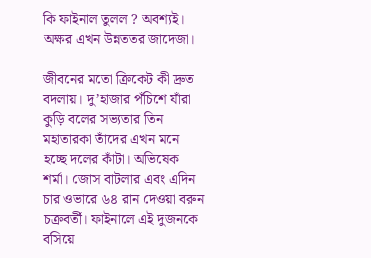কি ফাইনাল তুলল ? অবশ্যই। অক্ষর এখন উন্নততর জাদেজা।

জীবনের মতো ক্রিকেট কী দ্রুত বদলায়। দু’হাজার পঁচিশে যাঁরা কুড়ি বলের সভ্যতার তিন মহাতারকা তাঁদের এখন মনে হচ্ছে দলের কাঁটা। অভিষেক শর্মা। জোস বাটলার এবং এদিন চার ওভারে ৬৪ রান দেওয়া বরুন চক্রবর্তী। ফাইনালে এই দুজনকে বসিয়ে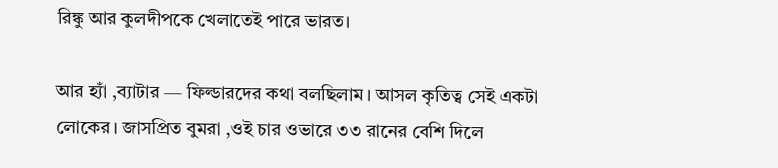রিঙ্কু আর কুলদীপকে খেলাতেই পারে ভারত।

আর হ্যাঁ ,ব্যাটার — ফিল্ডারদের কথা বলছিলাম। আসল কৃতিত্ব সেই একটা লোকের। জাসপ্রিত বুমরা ,ওই চার ওভারে ৩৩ রানের বেশি দিলে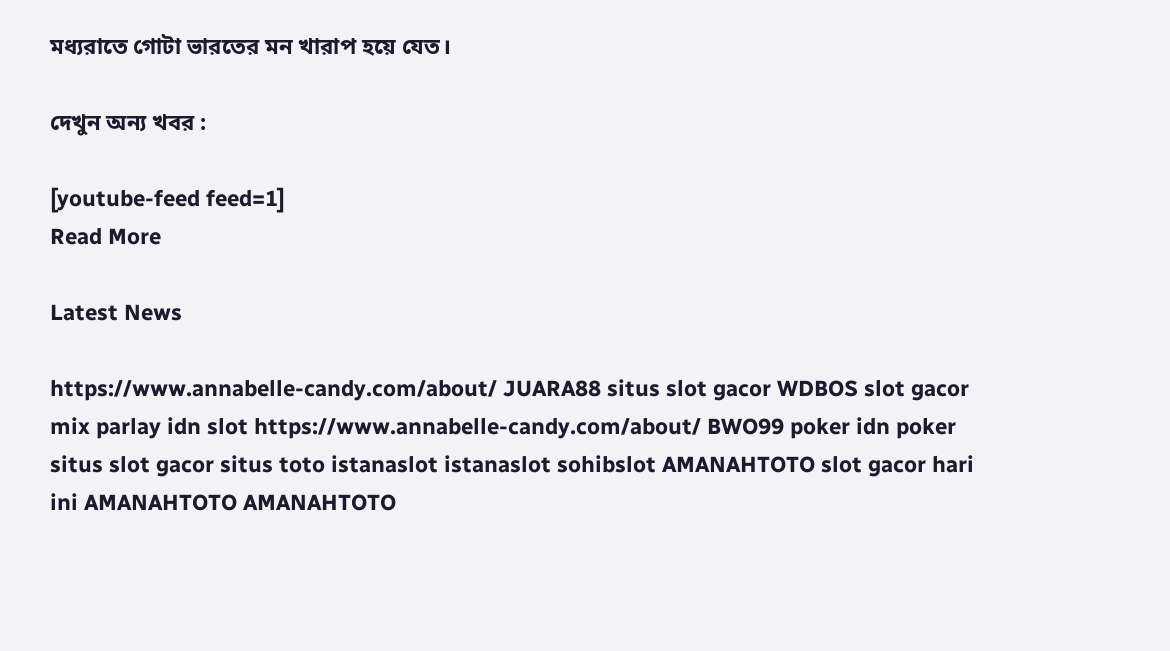মধ্যরাতে গোটা ভারতের মন খারাপ হয়ে যেত।

দেখুন অন্য খবর :

[youtube-feed feed=1]
Read More

Latest News

https://www.annabelle-candy.com/about/ JUARA88 situs slot gacor WDBOS slot gacor mix parlay idn slot https://www.annabelle-candy.com/about/ BWO99 poker idn poker situs slot gacor situs toto istanaslot istanaslot sohibslot AMANAHTOTO slot gacor hari ini AMANAHTOTO AMANAHTOTO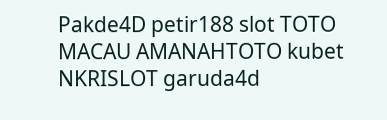Pakde4D petir188 slot TOTO MACAU AMANAHTOTO kubet NKRISLOT garuda4d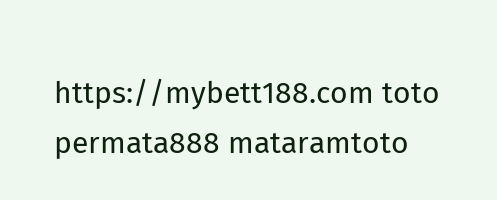https://mybett188.com toto permata888 mataramtoto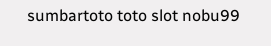sumbartoto toto slot nobu99